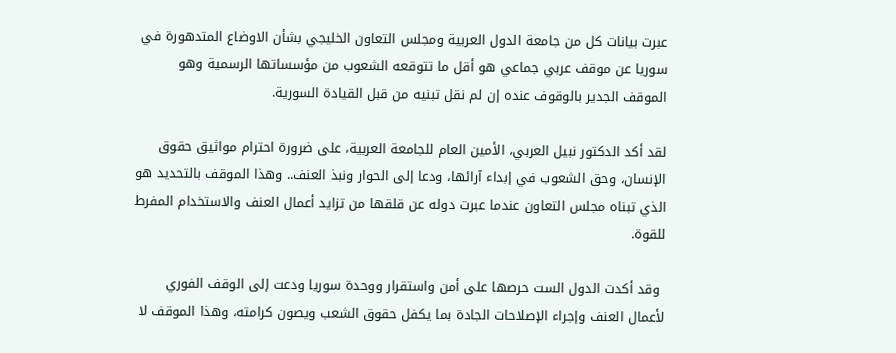عبرت بيانات كل من جامعة الدول العربية ومجلس التعاون الخليجي بشأن الاوضاع المتدهورة في سوريا عن موقف عربي جماعي هو أقل ما تتوقعه الشعوب من مؤسساتها الرسمية وهو الموقف الجدير بالوقوف عنده إن لم نقل تبنيه من قبل القيادة السورية.

لقد أكد الدكتور نبيل العربي، الأمين العام للجامعة العربية، على ضرورة احترام مواثيق حقوق الإنسان، وحق الشعوب في إبداء آرائها، ودعا إلى الحوار ونبذ العنف.. وهذا الموقف بالتحديد هو الذي تبناه مجلس التعاون عندما عبرت دوله عن قلقها من تزايد أعمال العنف والاستخدام المفرط للقوة.

 وقد أكدت الدول الست حرصها على أمن واستقرار ووحدة سوريا ودعت إلى الوقف الفوري لأعمال العنف وإجراء الإصلاحات الجادة بما يكفل حقوق الشعب ويصون كرامته، وهذا الموقف لا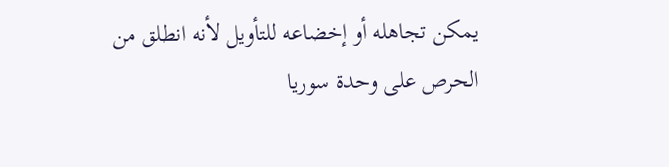يمكن تجاهله أو إخضاعه للتأويل لأنه انطلق من الحرص على وحدة سوريا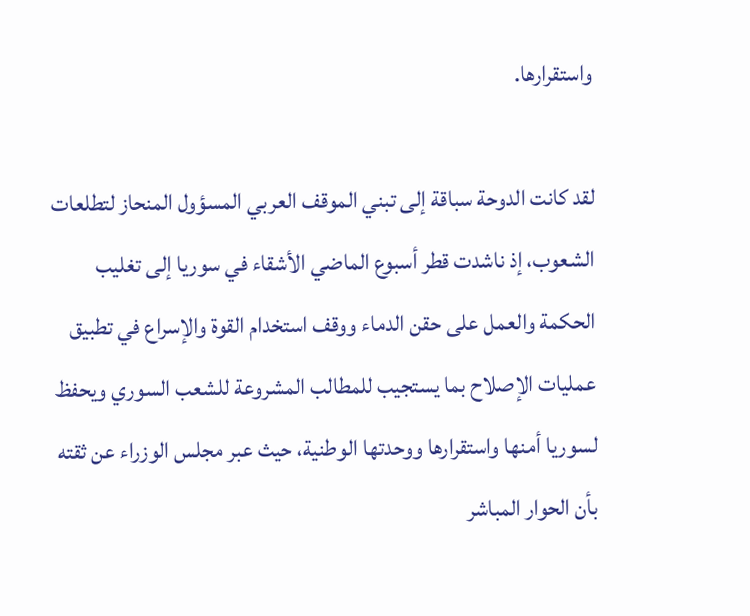واستقرارها.

لقد كانت الدوحة سباقة إلى تبني الموقف العربي المسؤول المنحاز لتطلعات الشعوب، إذ ناشدت قطر أسبوع الماضي الأشقاء في سوريا إلى تغليب الحكمة والعمل على حقن الدماء ووقف استخدام القوة والإسراع في تطبيق عمليات الإصلاح بما يستجيب للمطالب المشروعة للشعب السوري ويحفظ لسوريا أمنها واستقرارها ووحدتها الوطنية، حيث عبر مجلس الوزراء عن ثقته بأن الحوار المباشر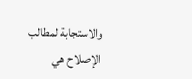والاستجابة لمطالب الإصلاح هي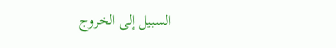السبيل إلى الخروج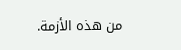من هذه الأزمة.